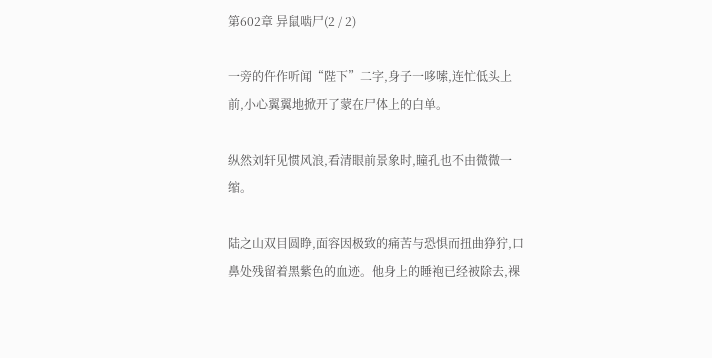第602章 异鼠啮尸(2 / 2)

一旁的仵作听闻“陛下”二字,身子一哆嗦,连忙低头上前,小心翼翼地掀开了蒙在尸体上的白单。

纵然刘轩见惯风浪,看清眼前景象时,瞳孔也不由微微一缩。

陆之山双目圆睁,面容因极致的痛苦与恐惧而扭曲狰狞,口鼻处残留着黑紫色的血迹。他身上的睡袍已经被除去,裸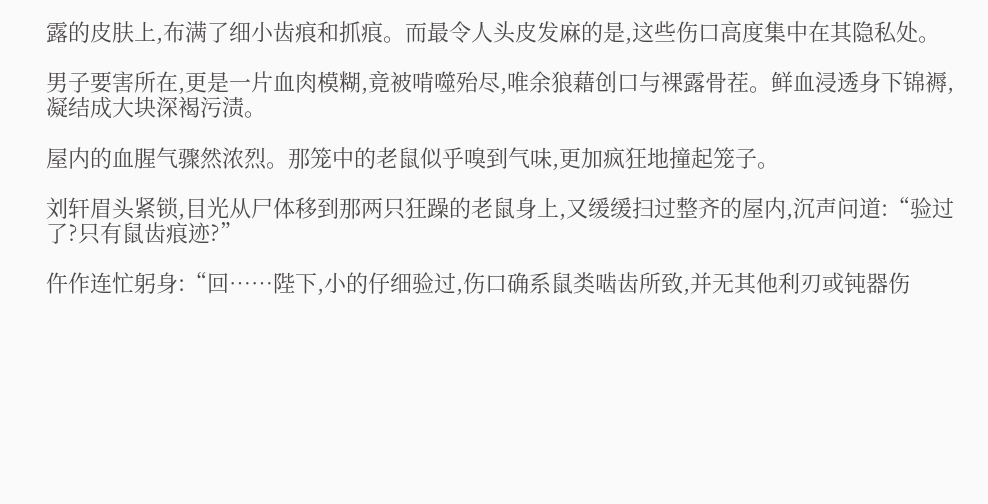露的皮肤上,布满了细小齿痕和抓痕。而最令人头皮发麻的是,这些伤口高度集中在其隐私处。

男子要害所在,更是一片血肉模糊,竟被啃噬殆尽,唯余狼藉创口与裸露骨茬。鲜血浸透身下锦褥,凝结成大块深褐污渍。

屋内的血腥气骤然浓烈。那笼中的老鼠似乎嗅到气味,更加疯狂地撞起笼子。

刘轩眉头紧锁,目光从尸体移到那两只狂躁的老鼠身上,又缓缓扫过整齐的屋内,沉声问道:“验过了?只有鼠齿痕迹?”

仵作连忙躬身:“回……陛下,小的仔细验过,伤口确系鼠类啮齿所致,并无其他利刃或钝器伤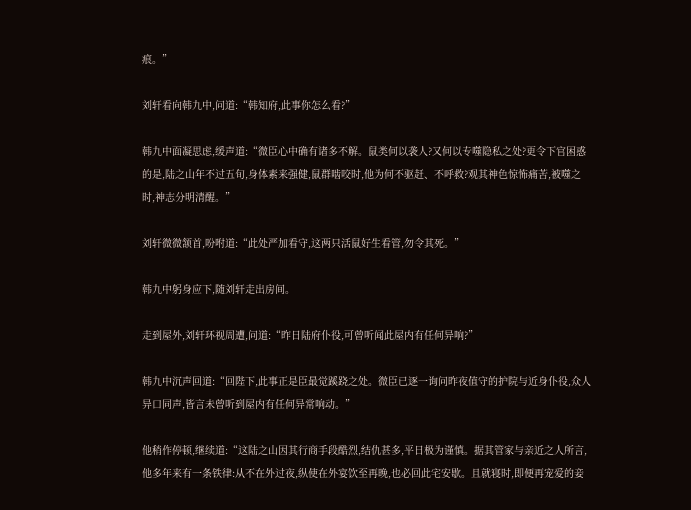痕。”

刘轩看向韩九中,问道:“韩知府,此事你怎么看?”

韩九中面凝思虑,缓声道:“微臣心中确有诸多不解。鼠类何以袭人?又何以专噬隐私之处?更令下官困惑的是,陆之山年不过五旬,身体素来强健,鼠群啮咬时,他为何不驱赶、不呼救?观其神色惊怖痛苦,被噬之时,神志分明清醒。”

刘轩微微颔首,吩咐道:“此处严加看守,这两只活鼠好生看管,勿令其死。”

韩九中躬身应下,随刘轩走出房间。

走到屋外,刘轩环视周遭,问道:“昨日陆府仆役,可曾听闻此屋内有任何异响?”

韩九中沉声回道:“回陛下,此事正是臣最觉蹊跷之处。微臣已逐一询问昨夜值守的护院与近身仆役,众人异口同声,皆言未曾听到屋内有任何异常响动。”

他稍作停顿,继续道:“这陆之山因其行商手段酷烈,结仇甚多,平日极为谨慎。据其管家与亲近之人所言,他多年来有一条铁律:从不在外过夜,纵使在外宴饮至再晚,也必回此宅安歇。且就寝时,即便再宠爱的妾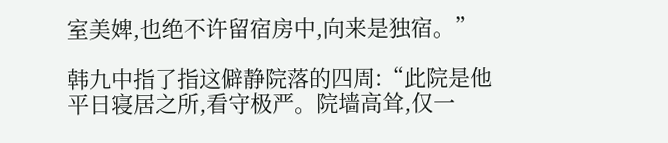室美婢,也绝不许留宿房中,向来是独宿。”

韩九中指了指这僻静院落的四周:“此院是他平日寝居之所,看守极严。院墙高耸,仅一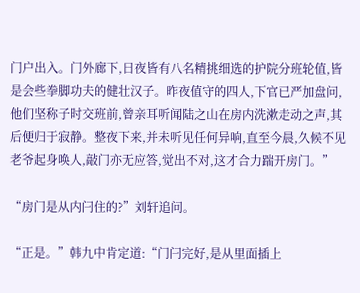门户出入。门外廊下,日夜皆有八名精挑细选的护院分班轮值,皆是会些拳脚功夫的健壮汉子。昨夜值守的四人,下官已严加盘问,他们坚称子时交班前,曾亲耳听闻陆之山在房内洗漱走动之声,其后便归于寂静。整夜下来,并未听见任何异响,直至今晨,久候不见老爷起身唤人,敲门亦无应答,觉出不对,这才合力踹开房门。”

“房门是从内闩住的?”刘轩追问。

“正是。”韩九中肯定道:“门闩完好,是从里面插上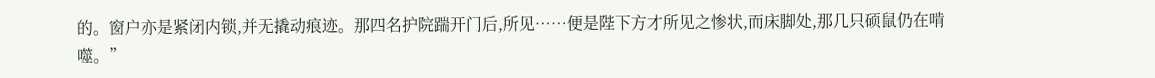的。窗户亦是紧闭内锁,并无撬动痕迹。那四名护院踹开门后,所见……便是陛下方才所见之惨状,而床脚处,那几只硕鼠仍在啃噬。”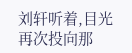刘轩听着,目光再次投向那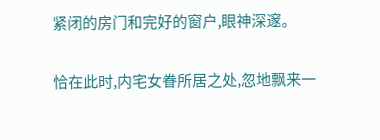紧闭的房门和完好的窗户,眼神深邃。

恰在此时,内宅女眷所居之处,忽地飘来一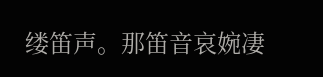缕笛声。那笛音哀婉凄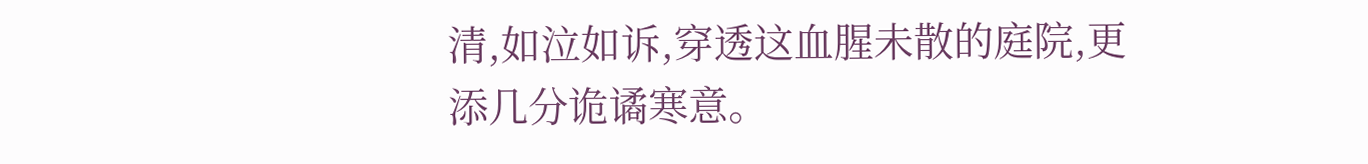清,如泣如诉,穿透这血腥未散的庭院,更添几分诡谲寒意。